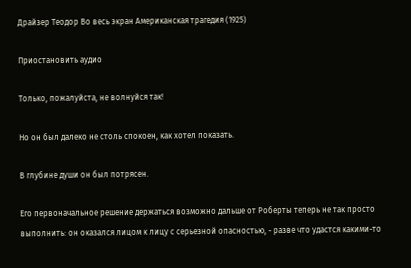Драйзер Теодор Во весь экран Американская трагедия (1925)

Приостановить аудио

Только, пожалуйста, не волнуйся так!

Но он был далеко не столь спокоен, как хотел показать.

В глубине души он был потрясен.

Его первоначальное решение держаться возможно дальше от Роберты теперь не так просто выполнить: он оказался лицом к лицу с серьезной опасностью, - разве что удастся какими-то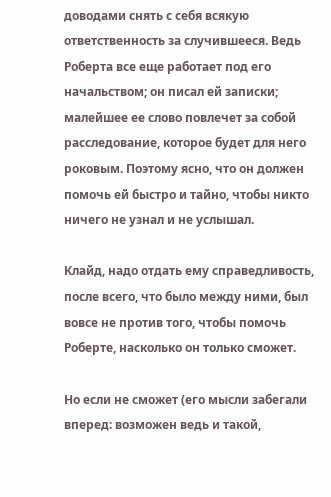доводами снять с себя всякую ответственность за случившееся. Ведь Роберта все еще работает под его начальством; он писал ей записки; малейшее ее слово повлечет за собой расследование, которое будет для него роковым. Поэтому ясно, что он должен помочь ей быстро и тайно, чтобы никто ничего не узнал и не услышал.

Клайд, надо отдать ему справедливость, после всего, что было между ними, был вовсе не против того, чтобы помочь Роберте, насколько он только сможет.

Но если не сможет (его мысли забегали вперед: возможен ведь и такой,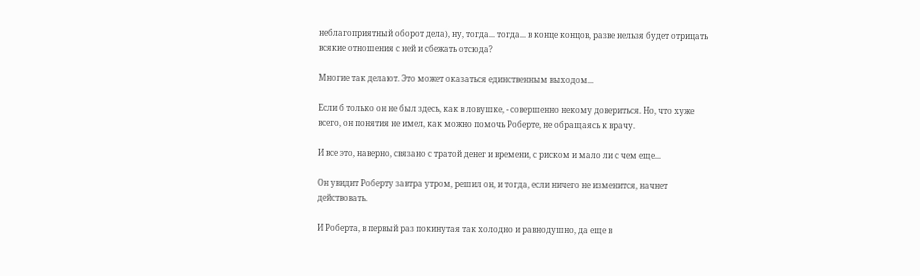неблагоприятный оборот дела), ну, тогда... тогда... в конце концов, разве нельзя будет отрицать всякие отношения с ней и сбежать отсюда?

Многие так делают. Это может оказаться единственным выходом...

Если б только он не был здесь, как в ловушке, - совершенно некому довериться. Но, что хуже всего, он понятия не имел, как можно помочь Роберте, не обращаясь к врачу.

И все это, наверно, связано с тратой денег и времени, с риском и мало ли с чем еще...

Он увидит Роберту завтра утром, решил он, и тогда, если ничего не изменится, начнет действовать.

И Роберта, в первый раз покинутая так холодно и равнодушно, да еще в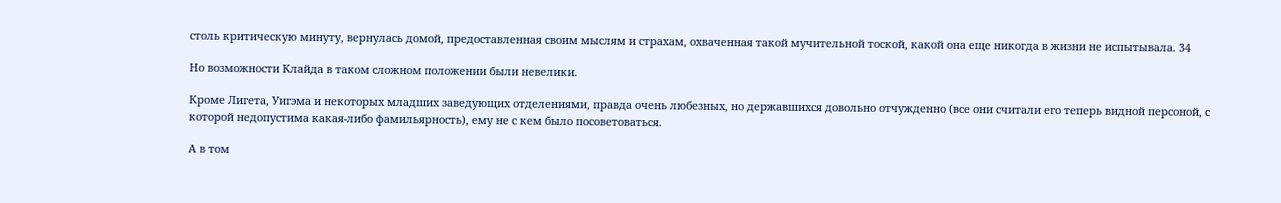столь критическую минуту, вернулась домой, предоставленная своим мыслям и страхам, охваченная такой мучительной тоской, какой она еще никогда в жизни не испытывала. 34

Но возможности Клайда в таком сложном положении были невелики.

Кроме Лигета, Уигэма и некоторых младших заведующих отделениями, правда очень любезных, но державшихся довольно отчужденно (все они считали его теперь видной персоной, с которой недопустима какая-либо фамильярность), ему не с кем было посоветоваться.

А в том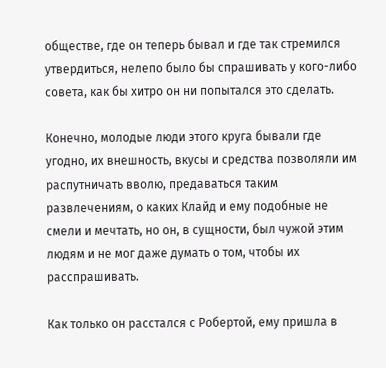обществе, где он теперь бывал и где так стремился утвердиться, нелепо было бы спрашивать у кого-либо совета, как бы хитро он ни попытался это сделать.

Конечно, молодые люди этого круга бывали где угодно, их внешность, вкусы и средства позволяли им распутничать вволю, предаваться таким развлечениям, о каких Клайд и ему подобные не смели и мечтать, но он, в сущности, был чужой этим людям и не мог даже думать о том, чтобы их расспрашивать.

Как только он расстался с Робертой, ему пришла в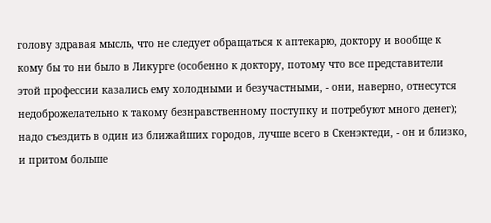голову здравая мысль, что не следует обращаться к аптекарю, доктору и вообще к кому бы то ни было в Ликурге (особенно к доктору, потому что все представители этой профессии казались ему холодными и безучастными, - они, наверно, отнесутся недоброжелательно к такому безнравственному поступку и потребуют много денег); надо съездить в один из ближайших городов, лучше всего в Скенэктеди, - он и близко, и притом больше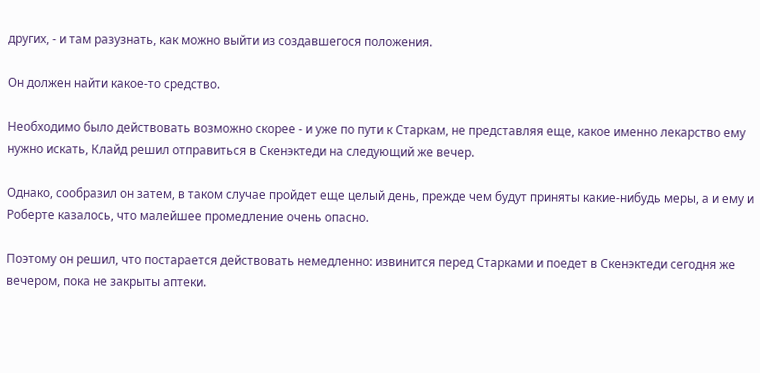других, - и там разузнать, как можно выйти из создавшегося положения.

Он должен найти какое-то средство.

Необходимо было действовать возможно скорее - и уже по пути к Старкам, не представляя еще, какое именно лекарство ему нужно искать, Клайд решил отправиться в Скенэктеди на следующий же вечер.

Однако, сообразил он затем, в таком случае пройдет еще целый день, прежде чем будут приняты какие-нибудь меры, а и ему и Роберте казалось, что малейшее промедление очень опасно.

Поэтому он решил, что постарается действовать немедленно: извинится перед Старками и поедет в Скенэктеди сегодня же вечером, пока не закрыты аптеки.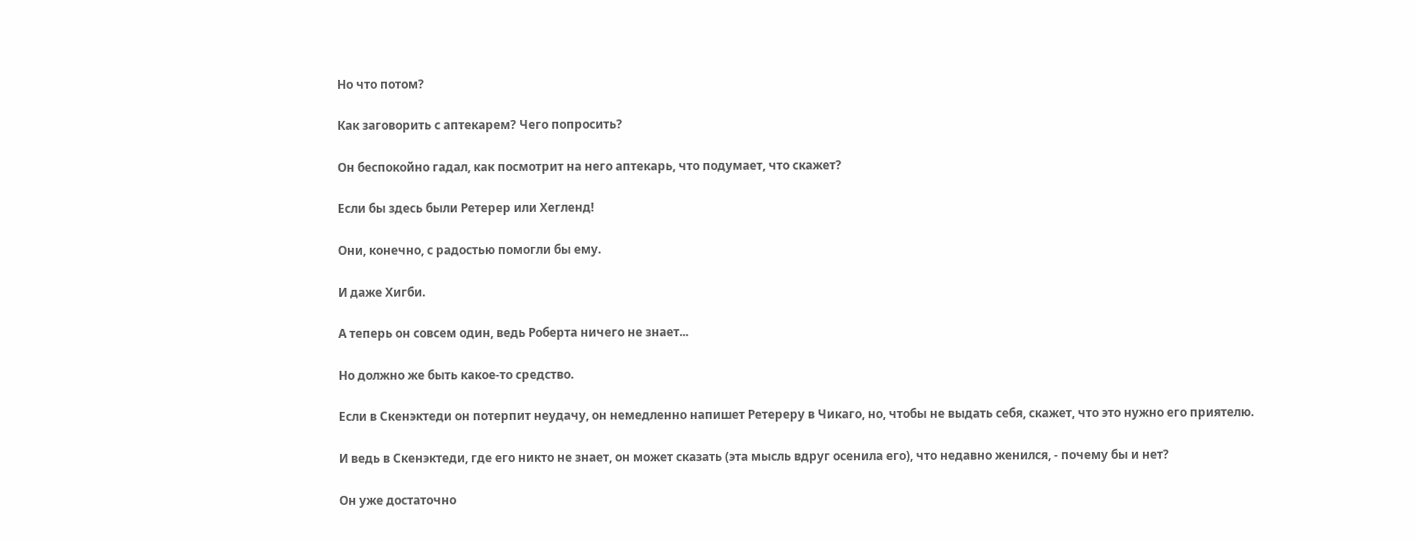Но что потом?

Как заговорить с аптекарем? Чего попросить?

Он беспокойно гадал, как посмотрит на него аптекарь, что подумает, что скажет?

Если бы здесь были Ретерер или Хегленд!

Они, конечно, с радостью помогли бы ему.

И даже Хигби.

А теперь он совсем один, ведь Роберта ничего не знает...

Но должно же быть какое-то средство.

Если в Скенэктеди он потерпит неудачу, он немедленно напишет Ретереру в Чикаго, но, чтобы не выдать себя, скажет, что это нужно его приятелю.

И ведь в Скенэктеди, где его никто не знает, он может сказать (эта мысль вдруг осенила его), что недавно женился, - почему бы и нет?

Он уже достаточно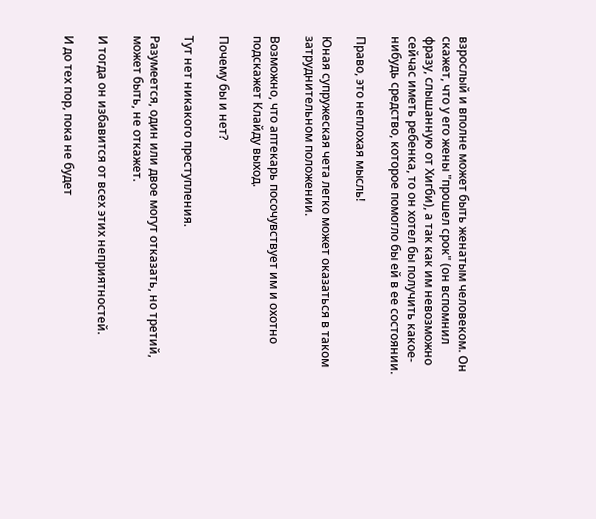взрослый и вполне может быть женатым человеком. Он скажет, что у его жены "прошел срок" (он вспомнил фразу, слышанную от Хигби), а так как им невозможно сейчас иметь ребенка, то он хотел бы получить какое-нибудь средство, которое помогло бы ей в ее состоянии.

Право, это неплохая мысль!

Юная супружеская чета легко может оказаться в таком затруднительном положении.

Возможно, что аптекарь посочувствует им и охотно подскажет Клайду выход.

Почему бы и нет?

Тут нет никакого преступления.

Разумеется, один или двое могут отказать, но третий, может быть, не откажет.

И тогда он избавится от всех этих неприятностей.

И до тех пор, пока не будет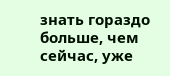знать гораздо больше, чем сейчас, уже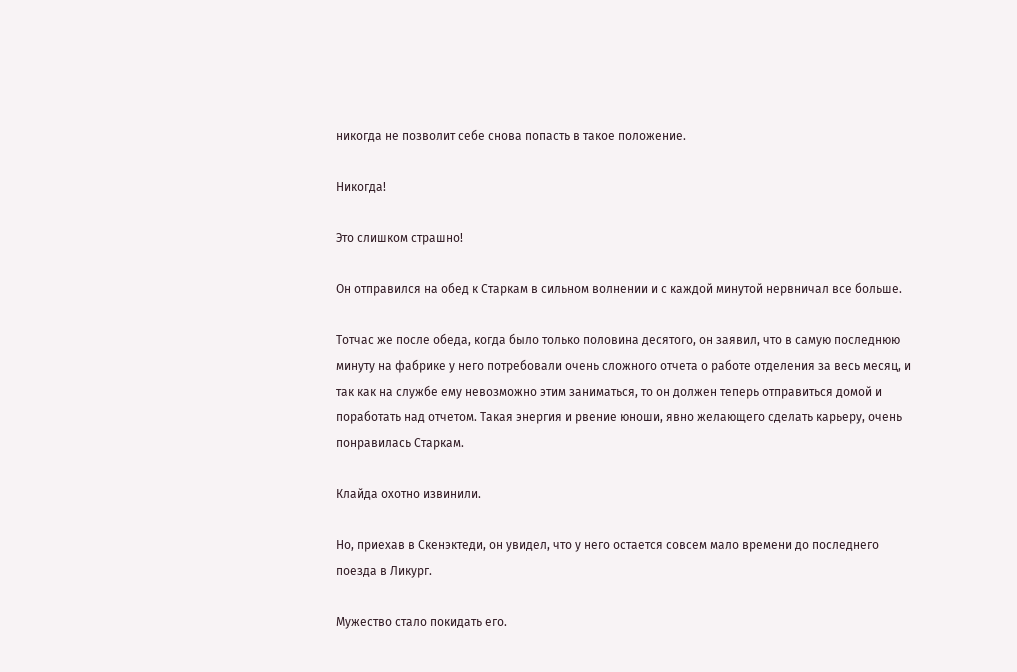никогда не позволит себе снова попасть в такое положение.

Никогда!

Это слишком страшно!

Он отправился на обед к Старкам в сильном волнении и с каждой минутой нервничал все больше.

Тотчас же после обеда, когда было только половина десятого, он заявил, что в самую последнюю минуту на фабрике у него потребовали очень сложного отчета о работе отделения за весь месяц, и так как на службе ему невозможно этим заниматься, то он должен теперь отправиться домой и поработать над отчетом. Такая энергия и рвение юноши, явно желающего сделать карьеру, очень понравилась Старкам.

Клайда охотно извинили.

Но, приехав в Скенэктеди, он увидел, что у него остается совсем мало времени до последнего поезда в Ликург.

Мужество стало покидать его.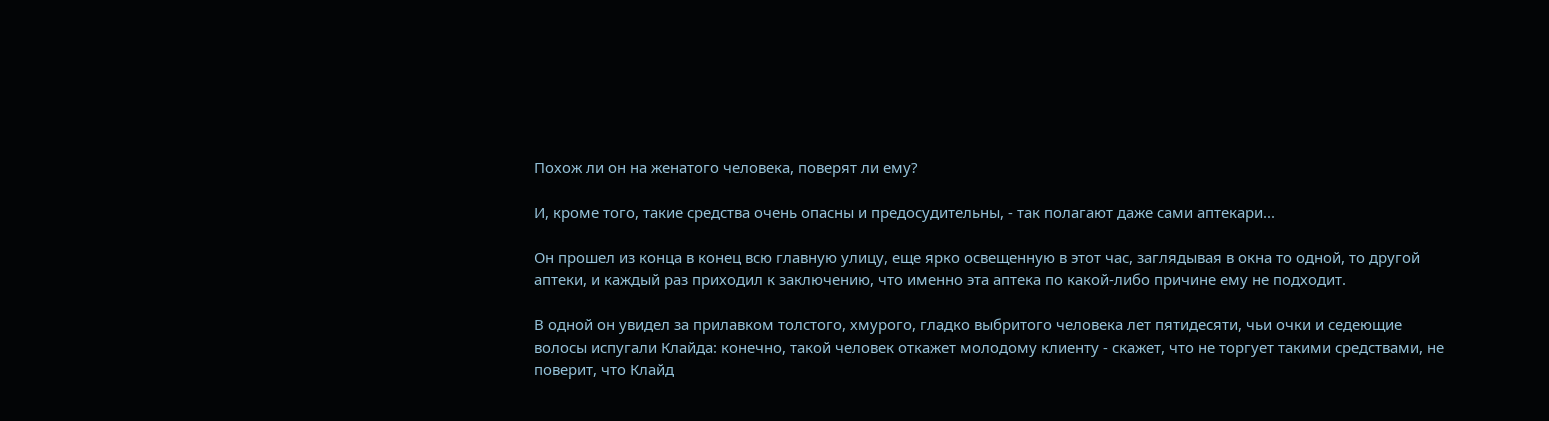Похож ли он на женатого человека, поверят ли ему?

И, кроме того, такие средства очень опасны и предосудительны, - так полагают даже сами аптекари...

Он прошел из конца в конец всю главную улицу, еще ярко освещенную в этот час, заглядывая в окна то одной, то другой аптеки, и каждый раз приходил к заключению, что именно эта аптека по какой-либо причине ему не подходит.

В одной он увидел за прилавком толстого, хмурого, гладко выбритого человека лет пятидесяти, чьи очки и седеющие волосы испугали Клайда: конечно, такой человек откажет молодому клиенту - скажет, что не торгует такими средствами, не поверит, что Клайд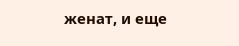женат, и еще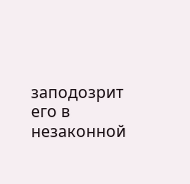заподозрит его в незаконной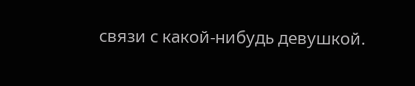связи с какой-нибудь девушкой.